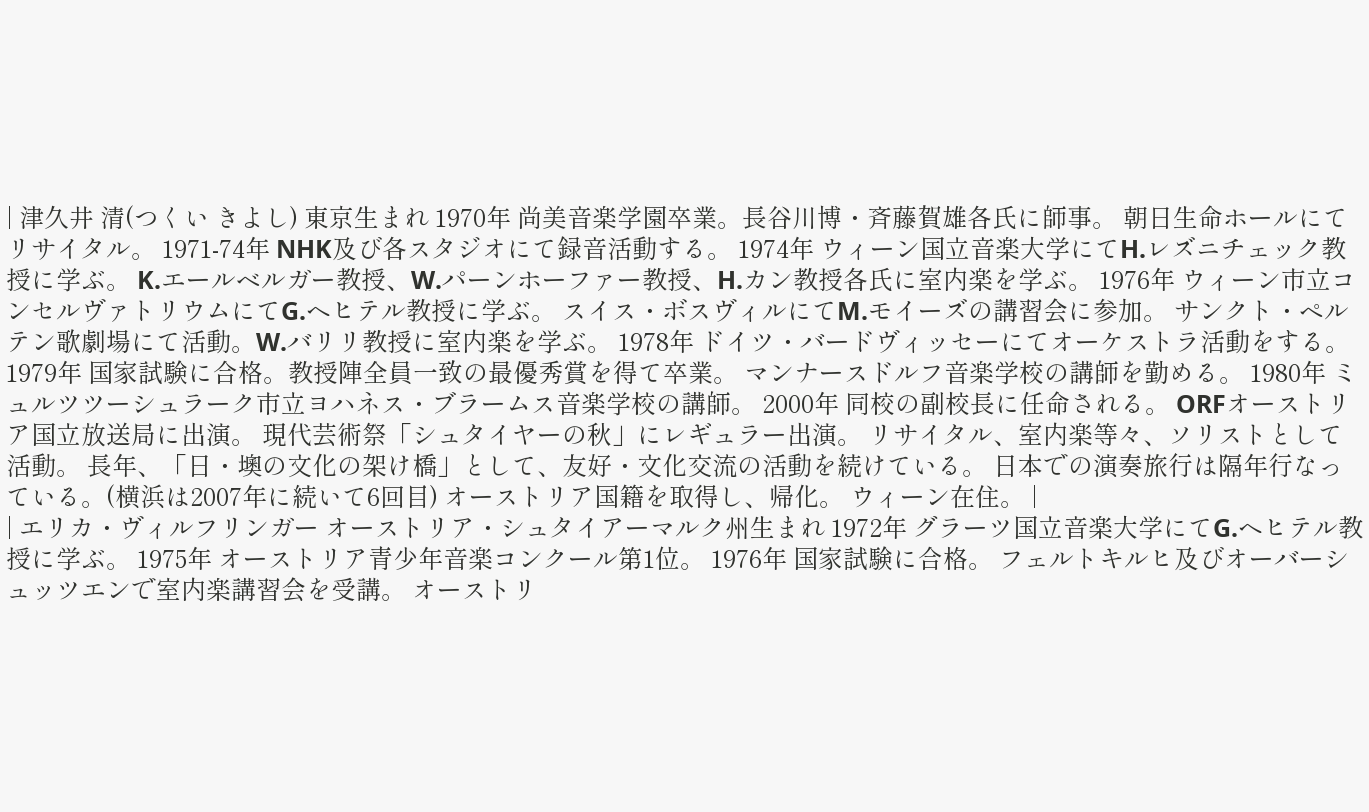| 津久井 清(つくい きよし) 東京生まれ 1970年 尚美音楽学園卒業。長谷川博・斉藤賀雄各氏に師事。 朝日生命ホールにてリサイタル。 1971-74年 NHK及び各スタジオにて録音活動する。 1974年 ウィーン国立音楽大学にてH.レズニチェック教授に学ぶ。 K.エールベルガー教授、W.パーンホーファー教授、H.カン教授各氏に室内楽を学ぶ。 1976年 ウィーン市立コンセルヴァトリウムにてG.ヘヒテル教授に学ぶ。 スイス・ボスヴィルにてM.モイーズの講習会に参加。 サンクト・ペルテン歌劇場にて活動。W.バリリ教授に室内楽を学ぶ。 1978年 ドイツ・バードヴィッセーにてオーケストラ活動をする。 1979年 国家試験に合格。教授陣全員一致の最優秀賞を得て卒業。 マンナースドルフ音楽学校の講師を勤める。 1980年 ミュルツツーシュラーク市立ヨハネス・ブラームス音楽学校の講師。 2000年 同校の副校長に任命される。 ORFオーストリア国立放送局に出演。 現代芸術祭「シュタイヤーの秋」にレギュラー出演。 リサイタル、室内楽等々、ソリストとして活動。 長年、「日・墺の文化の架け橋」として、友好・文化交流の活動を続けている。 日本での演奏旅行は隔年行なっている。(横浜は2007年に続いて6回目) オーストリア国籍を取得し、帰化。 ウィーン在住。 |
| エリカ・ヴィルフリンガー オーストリア・シュタイアーマルク州生まれ 1972年 グラーツ国立音楽大学にてG.ヘヒテル教授に学ぶ。 1975年 オーストリア青少年音楽コンクール第1位。 1976年 国家試験に合格。 フェルトキルヒ及びオーバーシュッツエンで室内楽講習会を受講。 オーストリ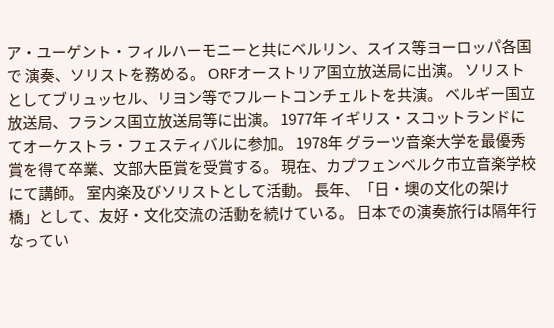ア・ユーゲント・フィルハーモニーと共にベルリン、スイス等ヨーロッパ各国で 演奏、ソリストを務める。 ORFオーストリア国立放送局に出演。 ソリストとしてブリュッセル、リヨン等でフルートコンチェルトを共演。 ベルギー国立放送局、フランス国立放送局等に出演。 1977年 イギリス・スコットランドにてオーケストラ・フェスティバルに参加。 1978年 グラーツ音楽大学を最優秀賞を得て卒業、文部大臣賞を受賞する。 現在、カプフェンベルク市立音楽学校にて講師。 室内楽及びソリストとして活動。 長年、「日・墺の文化の架け橋」として、友好・文化交流の活動を続けている。 日本での演奏旅行は隔年行なってい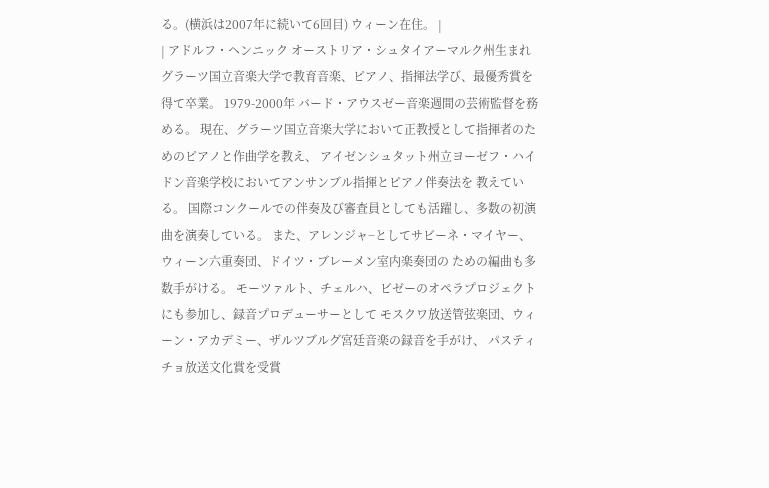る。(横浜は2007年に続いて6回目) ウィーン在住。 |
| アドルフ・ヘンニック オーストリア・シュタイアーマルク州生まれ グラーツ国立音楽大学で教育音楽、ピアノ、指揮法学び、最優秀賞を得て卒業。 1979-2000年 バード・アウスゼー音楽週間の芸術監督を務める。 現在、グラーツ国立音楽大学において正教授として指揮者のためのピアノと作曲学を教え、 アイゼンシュタット州立ヨーゼフ・ハイドン音楽学校においてアンサンブル指揮とピアノ伴奏法を 教えている。 国際コンクールでの伴奏及び審査員としても活躍し、多数の初演曲を演奏している。 また、アレンジャ−としてサビーネ・マイヤー、ウィーン六重奏団、ドイツ・ブレーメン室内楽奏団の ための編曲も多数手がける。 モーツァルト、チェルハ、ビゼーのオペラプロジェクトにも参加し、録音プロデューサーとして モスクワ放送管弦楽団、ウィーン・アカデミー、ザルツブルグ宮廷音楽の録音を手がけ、 パスティチョ放送文化賞を受賞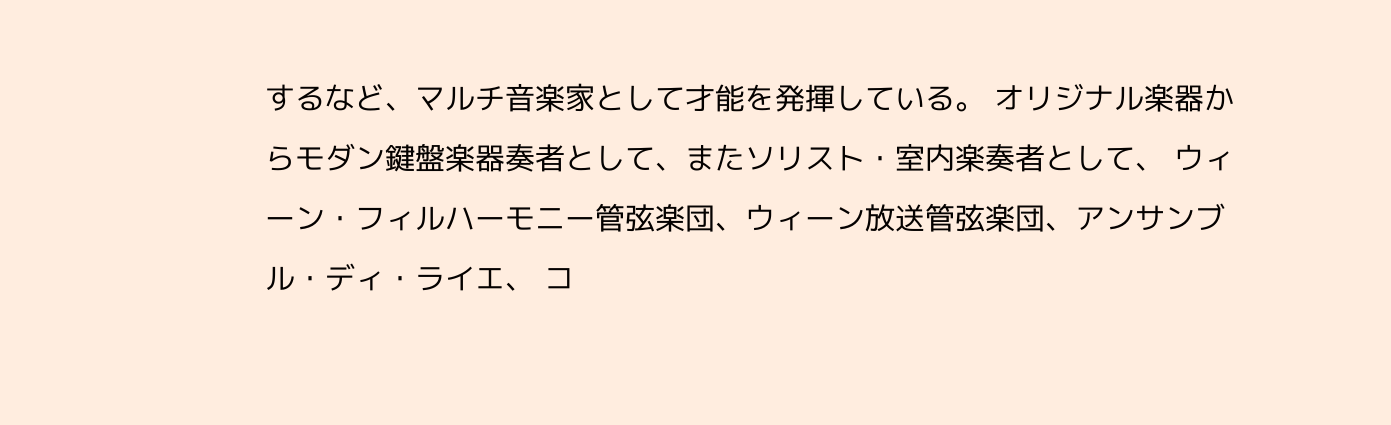するなど、マルチ音楽家として才能を発揮している。 オリジナル楽器からモダン鍵盤楽器奏者として、またソリスト・室内楽奏者として、 ウィーン・フィルハーモニー管弦楽団、ウィーン放送管弦楽団、アンサンブル・ディ・ライエ、 コ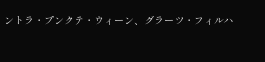ントラ・プンクテ・ウィーン、グラーツ・フィルハ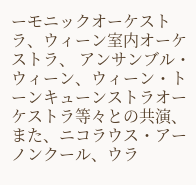ーモニックオーケストラ、ウィーン室内オーケストラ、 アンサンブル・ウィーン、ウィーン・トーンキューンストラオーケストラ等々との共演、 また、ニコラウス・アーノンクール、ウラ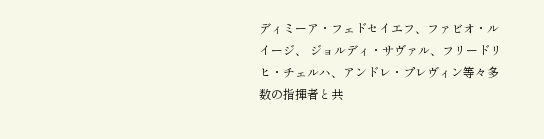ディミーア・フェドセイエフ、ファビオ・ルイージ、 ジョルディ・サヴァル、フリードリヒ・チェルハ、アンドレ・プレヴィン等々多数の指揮者と共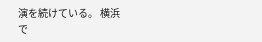演を続けている。 横浜で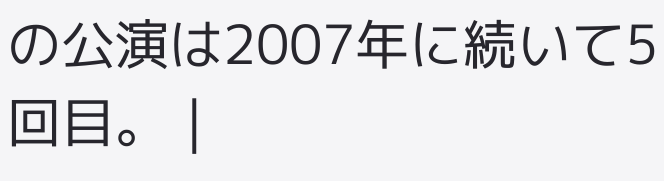の公演は2007年に続いて5回目。 |